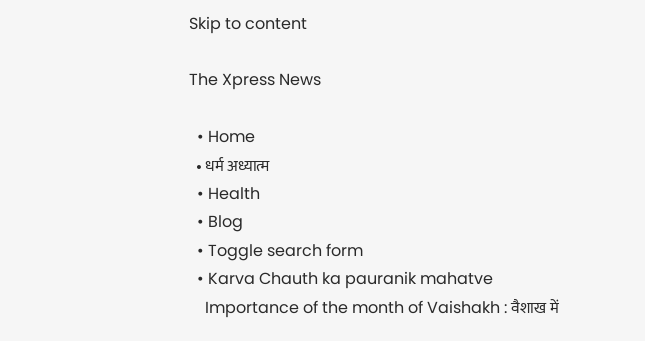Skip to content

The Xpress News

  • Home
  • धर्म अध्यात्म
  • Health
  • Blog
  • Toggle search form
  • Karva Chauth ka pauranik mahatve
    Importance of the month of Vaishakh : वैशाख में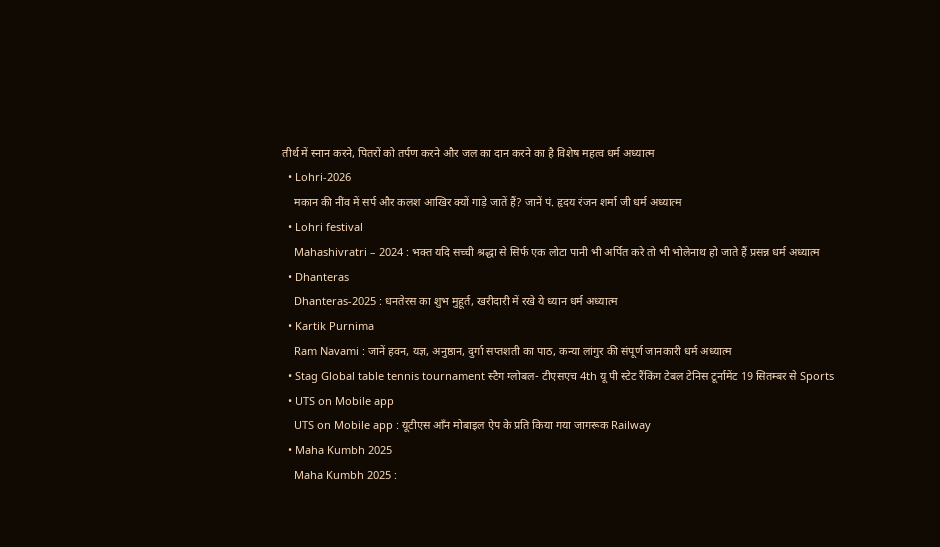तीर्थ में स्नान करने, पितरों को तर्पण करने और जल का दान करने का है विशेष महत्व धर्म अध्यात्म
  • Lohri-2026
    मकान की नींव में सर्प और कलश आखिर क्यों गाड़े जातें हैं? जानें पं. हृदय रंजन शर्मा जी धर्म अध्यात्म
  • Lohri festival
    Mahashivratri – 2024 : भक्त यदि सच्ची श्रद्धा से सिर्फ एक लोटा पानी भी अर्पित करे तो भी भोलेनाथ हो जाते हैं प्रसन्न धर्म अध्यात्म
  • Dhanteras
    Dhanteras-2025 : धनतेरस का शुभ मुहूर्त, खरीदारी में रखे ये ध्‍यान धर्म अध्यात्म
  • Kartik Purnima
    Ram Navami : जानें हवन, यज्ञ, अनुष्ठान, दुर्गा सप्तशती का पाठ, कन्या लांगुर की संपूर्ण जानकारी धर्म अध्यात्म
  • Stag Global table tennis tournament स्टैग ग्लोबल- टीएसएच 4th यू पी स्टेट रैंकिंग टेबल टेनिस टूर्नामेंट 19 सितम्बर से Sports
  • UTS on Mobile app
    UTS on Mobile app : यूटीएस आँन मोबाइल ऐप के प्रति किया गया जागरूक Railway
  • Maha Kumbh 2025
    Maha Kumbh 2025 :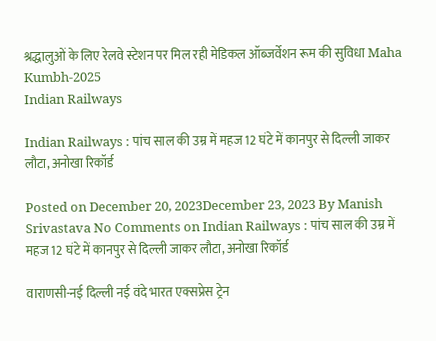श्रद्धालुओं के लिए रेलवे स्टेशन पर मिल रही मेडिकल ऑब्जर्वेशन रूम की सुविधा Maha Kumbh-2025
Indian Railways

Indian Railways : पांच साल की उम्र में महज 12 घंटे में कानपुर से दिल्ली जाकर लौटा, अनोखा रिकॉर्ड

Posted on December 20, 2023December 23, 2023 By Manish Srivastava No Comments on Indian Railways : पांच साल की उम्र में महज 12 घंटे में कानपुर से दिल्ली जाकर लौटा, अनोखा रिकॉर्ड

वाराणसी-नई दिल्ली नई वंदे भारत एक्सप्रेस ट्रेन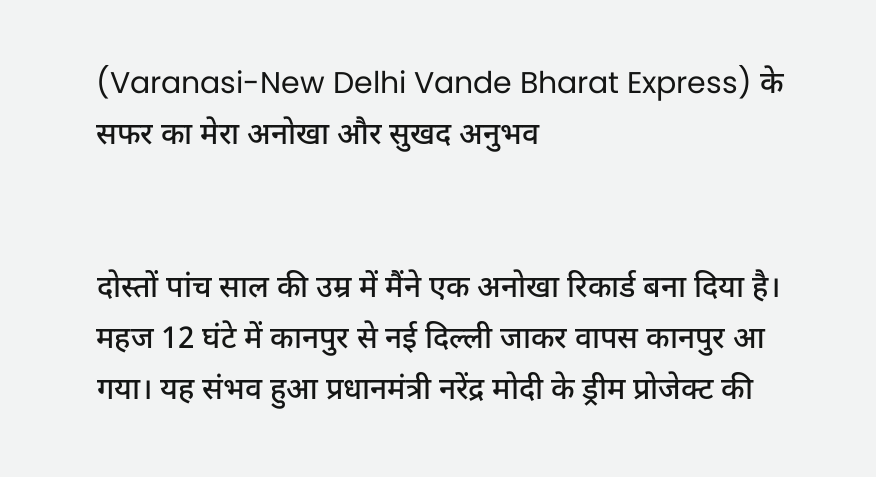(Varanasi-New Delhi Vande Bharat Express) के सफर का मेरा अनोखा और सुखद अनुभव


दोस्तों पांच साल की उम्र में मैंने एक अनोखा रिकार्ड बना दिया है। महज 12 घंटे में कानपुर से नई दिल्ली जाकर वापस कानपुर आ गया। यह संभव हुआ प्रधानमंत्री नरेंद्र मोदी के ड्रीम प्रोजेक्ट की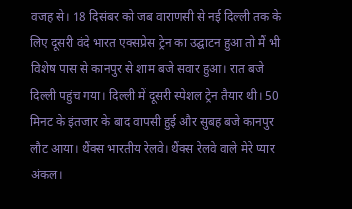वजह से। 18 दिसंबर को जब वाराणसी से नई दिल्ली तक के लिए दूसरी वंदे भारत एक्सप्रेस ट्रेन का उद्घाटन हुआ तो मैं भी विशेष पास से कानपुर से शाम बजे सवार हुआ। रात बजे दिल्ली पहुंच गया। दिल्ली में दूसरी स्पेशल ट्रेन तैयार थी। 50 मिनट के इंतजार के बाद वापसी हुई और सुबह बजे कानपुर लौट आया। थैंक्स भारतीय रेलवे। थैंक्स रेलवे वाले मेरे प्यार अंकल।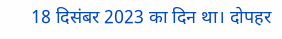18 दिसंबर 2023 का दिन था। दोपहर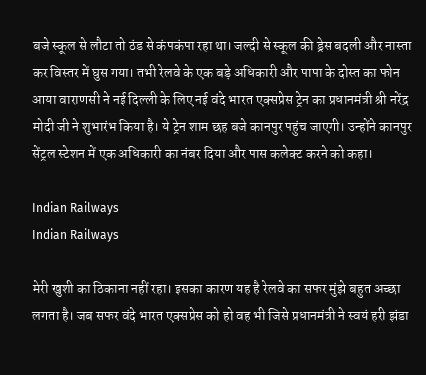बजे स्कूल से लौटा तो ठंड से कंपकंपा रहा था। जल्दी से स्कूल की ड्रेस बदली और नास्ता कर विस्तर में घुस गया। तभी रेलवे के एक बड़े अधिकारी और पापा के दोस्त का फोन आया वाराणसी ने नई दिल्ली के लिए नई वंदे भारत एक्सप्रेस ट्रेन का प्रधानमंत्री श्री नरेंद्र मोदी जी ने शुभारंभ किया है। ये ट्रेन शाम छह बजे कानपुर पहुंच जाएगी। उन्होंने कानपुर सेंट्रल स्टेशन में एक अधिकारी का नंबर दिया और पास कलेक्ट करने को कहा।

Indian Railways
Indian Railways

मेरी खुशी का ठिकाना नहीं रहा। इसका कारण यह है रेलवे का सफर मुंझे बहुत अच्छा लगता है। जब सफर वंदे भारत एक्सप्रेस को हो वह भी जिसे प्रधानमंत्री ने स्वयं हरी झंडा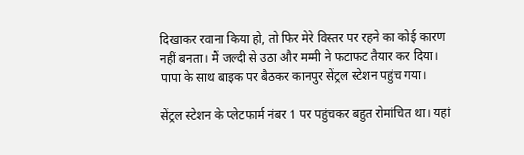दिखाकर रवाना किया हो, तो फिर मेरे विस्तर पर रहने का कोई कारण नहीं बनता। मैं जल्दी से उठा और मम्मी ने फटाफट तैयार कर दिया। पापा के साथ बाइक पर बैठकर कानपुर सेंट्रल स्टेशन पहुंच गया।

सेंट्रल स्टेशन के प्लेटफार्म नंबर 1 पर पहुंचकर बहुत रोमांचित था। यहां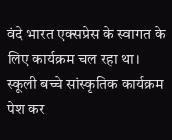वंदे भारत एक्सप्रेस के स्वागत के लिए कार्यक्रम चल रहा था। स्कूली बच्चे सांस्कृतिक कार्यक्रम पेश कर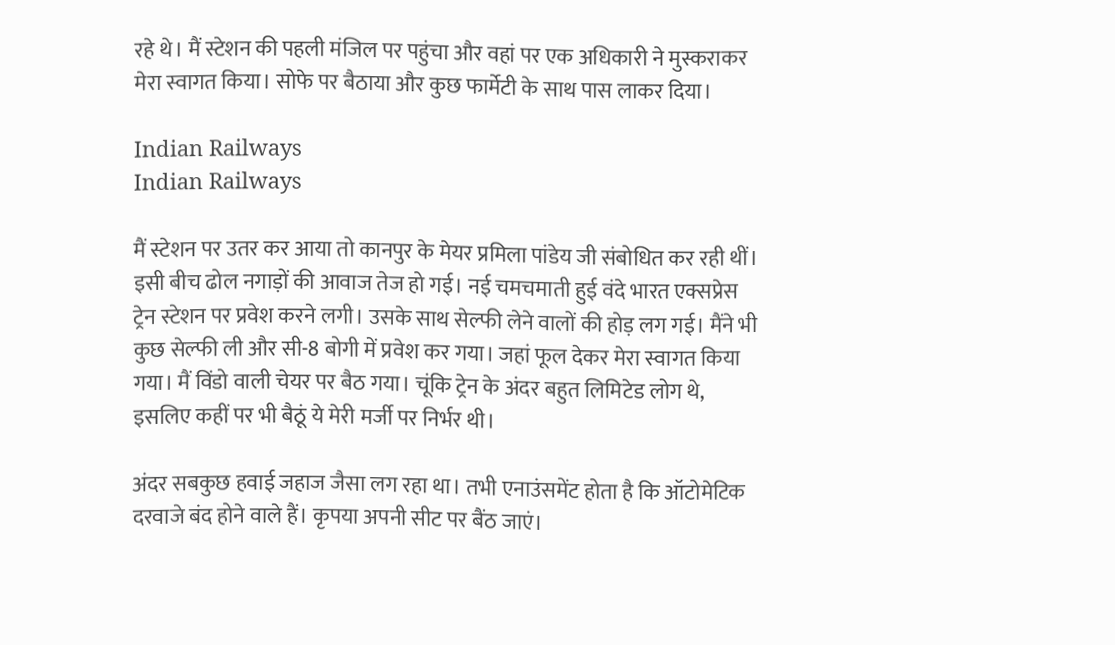रहे थे। मैं स्टेशन की पहली मंजिल पर पहुंचा और वहां पर एक अधिकारी ने मुस्कराकर मेरा स्वागत किया। सोफे पर बैठाया और कुछ फार्मेटी के साथ पास लाकर दिया।

Indian Railways
Indian Railways

मैं स्टेशन पर उतर कर आया तो कानपुर के मेयर प्रमिला पांडेय जी संबोधित कर रही थीं। इसी बीच ढोल नगाड़ों की आवाज तेज हो गई। नई चमचमाती हुई वंदे भारत एक्सप्रेस ट्रेन स्टेशन पर प्रवेश करने लगी। उसके साथ सेल्फी लेने वालों की होड़ लग गई। मैंने भी कुछ सेल्फी ली और सी-8 बोगी में प्रवेश कर गया। जहां फूल देकर मेरा स्वागत किया गया। मैं विंडो वाली चेयर पर बैठ गया। चूंकि ट्रेन के अंदर बहुत लिमिटेड लोग थे, इसलिए कहीं पर भी बैठूं ये मेरी मर्जी पर निर्भर थी।

अंदर सबकुछ हवाई जहाज जैसा लग रहा था। तभी एनाउंसमेंट होता है कि ऑटोमेटिक दरवाजे बंद होने वाले हैं। कृपया अपनी सीट पर बैंठ जाएं।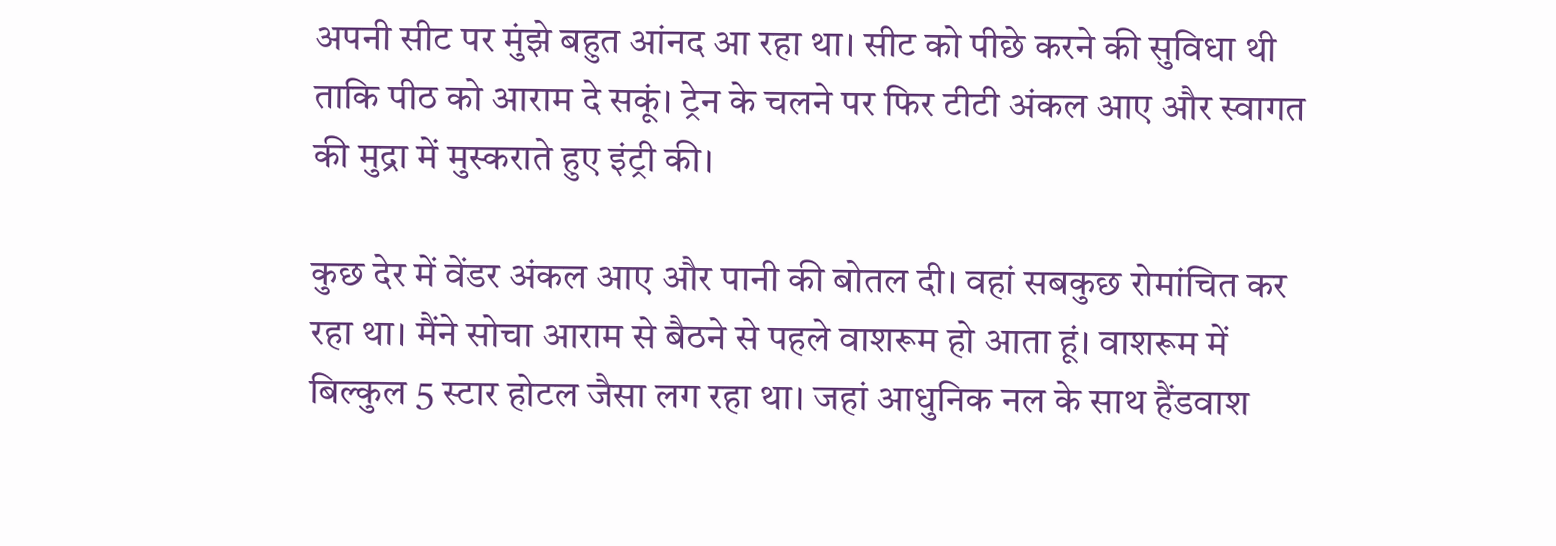अपनी सीट पर मुंझे बहुत आंनद आ रहा था। सीट को पीछे करने की सुविधा थी ताकि पीठ को आराम दे सकूं। ट्रेन के चलने पर फिर टीटी अंकल आए और स्वागत की मुद्रा में मुस्कराते हुए इंट्री की।

कुछ देर में वेंडर अंकल आए और पानी की बोतल दी। वहां सबकुछ रोमांचित कर रहा था। मैंने सोचा आराम से बैठने से पहले वाशरूम हो आता हूं। वाशरूम में बिल्कुल 5 स्टार होटल जैसा लग रहा था। जहां आधुनिक नल के साथ हैंडवाश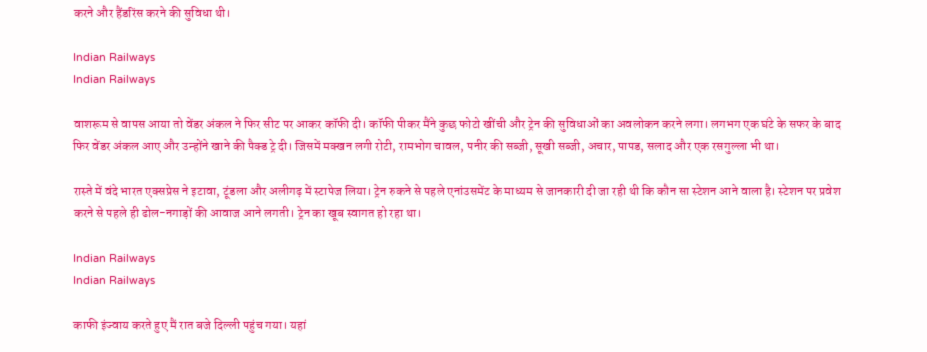करने और हैंडरिंस करने की सुविधा थी।

Indian Railways
Indian Railways

वाशरूम से वापस आया तो वेंडर अंकल ने फिर सीट पर आकर कॉफी दी। कॉफी पीकर मैंने कुछ फोटो खींची और ट्रेन की सुविधाओं का अवलोकन करने लगा। लगभग एक घंटे के सफर के बाद फिर वेंडर अंकल आए और उन्होंने खाने की पैक्ड ट्रे दी। जिसमें मक्खन लगी रोटी, रामभोग चावल, पनीर की सब्जी, सूखी सब्जी, अचार, पापड, सलाद और एक रसगुल्ला भी था।

रास्ते में वंदे भारत एक्सप्रेस ने इटावा, टूंडला और अलीगढ़ में स्टापेज लिया। ट्रेन रुकने से पहले एनांउसमेंट के माध्यम से जानकारी दी जा रही थी कि कौन सा स्टेशन आने वाला है। स्टेशन पर प्रवेश करने से पहले ही ढोल-नगाड़ों की आवाज आने लगती। ट्रेन का खूब स्वागत हो रहा था।

Indian Railways
Indian Railways

काफी इंज्वाय करते हुए मैं रात बजे दिल्ली पहुंच गया। यहां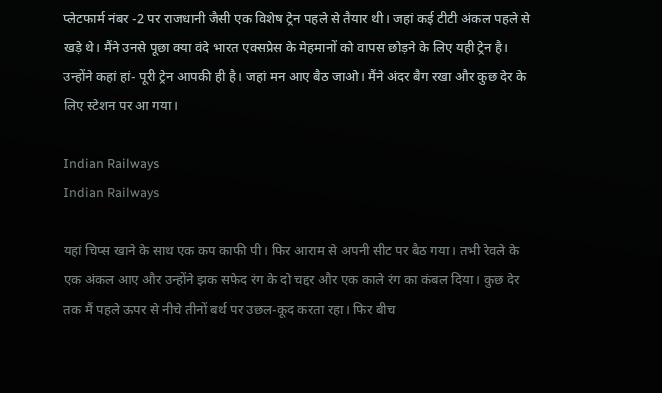प्लेटफार्म नंबर -2 पर राजधानी जैसी एक विशेष ट्रेन पहले से तैयार थी। जहां कई टीटी अंकल पहले से खड़े थे। मैंने उनसे पूछा क्या वंदे भारत एक्सप्रेस के मेहमानों को वापस छोड़ने के लिए यही ट्रेन है। उन्होंने कहां हां- पूरी ट्रेन आपकी ही है। जहां मन आए बैठ जाओ। मैंने अंदर बैग रखा और कुछ देर के लिए स्टेशन पर आ गया।

Indian Railways
Indian Railways

यहां चिप्स खाने के साथ एक कप काफी पी। फिर आराम से अपनी सीट पर बैठ गया। तभी रेवले के एक अंकल आए और उन्होंने झक सफेद रंग के दो चद्दर और एक काले रंग का कंबल दिया। कुछ देर तक मैं पहले ऊपर से नीचे तीनों बर्थ पर उछल-कूद करता रहा। फिर बीच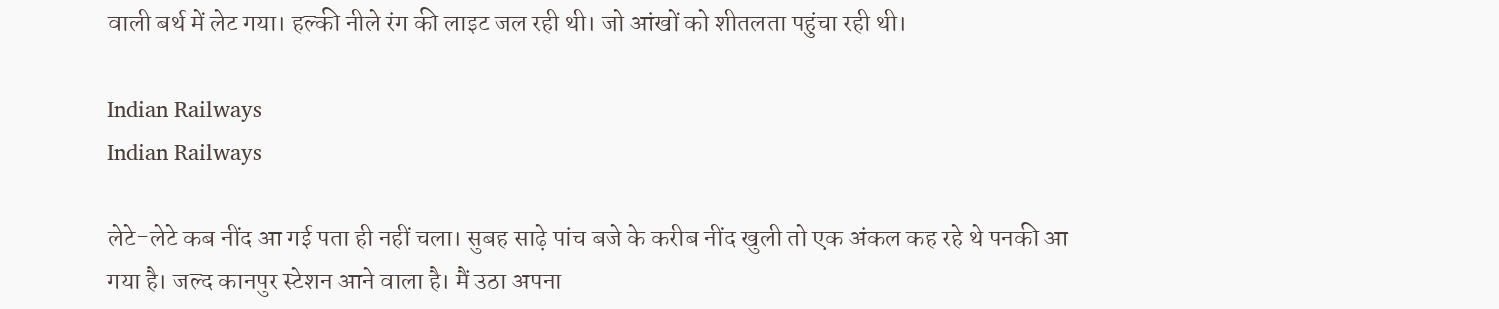वाली बर्थ में लेट गया। हल्की नीले रंग की लाइट जल रही थी। जो आंखों को शीतलता पहुंचा रही थी।

Indian Railways
Indian Railways

लेटे-लेटे कब नींद आ गई पता ही नहीं चला। सुबह साढ़े पांच बजे के करीब नींद खुली तो एक अंकल कह रहे थे पनकी आ गया है। जल्द कानपुर स्टेशन आने वाला है। मैं उठा अपना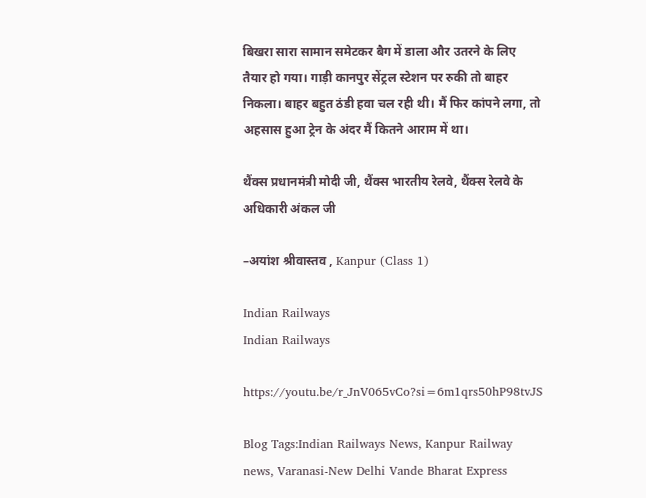बिखरा सारा सामान समेटकर बैग में डाला और उतरने के लिए तैयार हो गया। गाड़ी कानपुर सेंट्रल स्टेशन पर रुकी तो बाहर निकला। बाहर बहुत ठंडी हवा चल रही थी। मैं फिर कांपने लगा, तो अहसास हुआ ट्रेन के अंदर मैं कितने आराम में था।

थैंक्स प्रधानमंत्री मोदी जी, थैंक्स भारतीय रेलवे, थैंक्स रेलवे के अधिकारी अंकल जी

–अयांश श्रीवास्तव , Kanpur (Class 1)

Indian Railways
Indian Railways

https://youtu.be/r_JnV065vCo?si=6m1qrs50hP98tvJS

Blog Tags:Indian Railways News, Kanpur Railway news, Varanasi-New Delhi Vande Bharat Express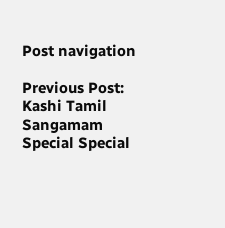Post navigation

Previous Post: Kashi Tamil Sangamam Special Special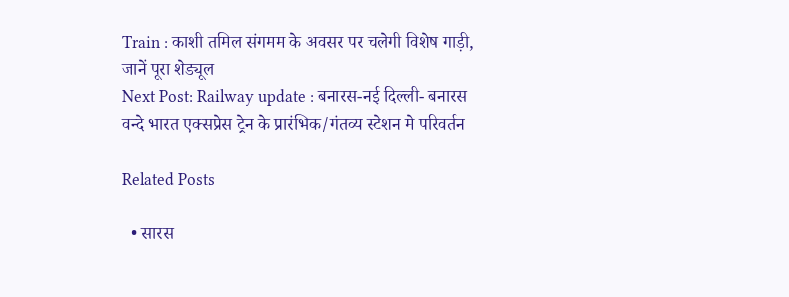Train : काशी तमिल संगमम के अवसर पर चलेगी विशेष गाड़ी, जानें पूरा शेड्यूल
Next Post: Railway update : बनारस-नई दिल्ली- बनारस वन्दे भारत एक्सप्रेस ट्रेन के प्रारंभिक/गंतव्य स्टेशन मे परिवर्तन

Related Posts

  • सारस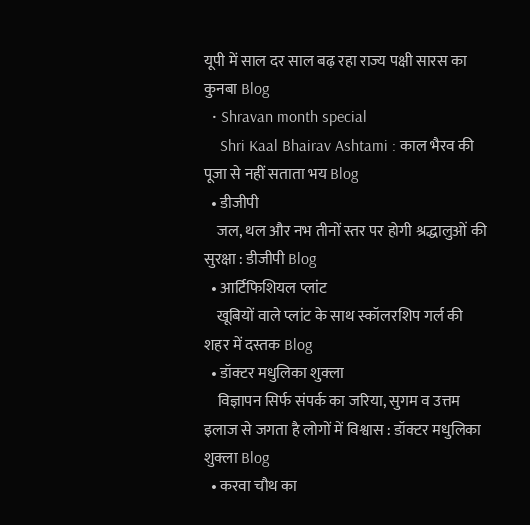यूपी में साल दर साल बढ़ रहा राज्य पक्षी सारस का कुनबा Blog
  • Shravan month special
    Shri Kaal Bhairav Ashtami : काल भैरव की पूजा से नहीं सताता भय Blog
  • डीजीपी
    जल, थल और नभ तीनों स्तर पर होगी श्रद्धालुओं की सुरक्षा : डीजीपी Blog
  • आर्टिफिशियल प्लांट
    खूबियों वाले प्लांट के साथ स्कॉलरशिप गर्ल की शहर में दस्तक Blog
  • डॉक्टर मधुलिका शुक्ला
    विज्ञापन सिर्फ संपर्क का जरिया, सुगम व उत्तम इलाज से जगता है लोगों में विश्वास : डॉक्टर मधुलिका शुक्ला Blog
  • करवा चौथ का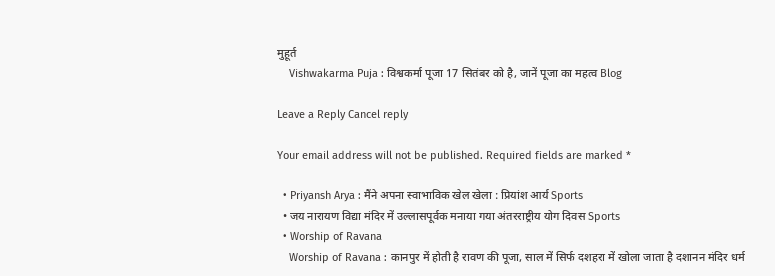मुहूर्त
    Vishwakarma Puja : विश्वकर्मा पूजा 17 सितंबर को है, जानें पूजा का महत्‍व Blog

Leave a Reply Cancel reply

Your email address will not be published. Required fields are marked *

  • Priyansh Arya : मैंने अपना स्वाभाविक खेल खेला : प्रियांश आर्य Sports
  • जय नारायण विद्या मंदिर में उल्लासपूर्वक मनाया गया अंतरराष्ट्रीय योग दिवस Sports
  • Worship of Ravana
    Worship of Ravana : कानपुर में होती है रावण की पूजा, साल में सिर्फ दशहरा में खोला जाता है दशानन मंदिर धर्म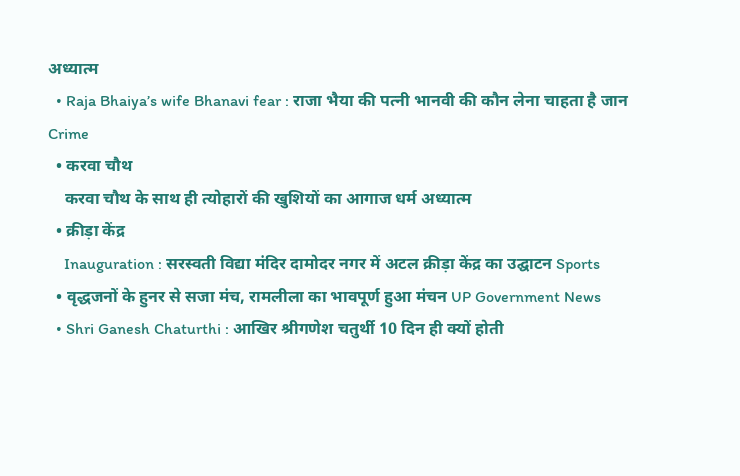अध्यात्म
  • Raja Bhaiya’s wife Bhanavi fear : राजा भैया की पत्नी भानवी की कौन लेना चाहता है जान Crime
  • करवा चौथ
    करवा चौथ के साथ ही त्योहारों की खुशियों का आगाज धर्म अध्यात्म
  • क्रीड़ा केंद्र
    Inauguration : सरस्वती विद्या मंदिर दामोदर नगर में अटल क्रीड़ा केंद्र का उद्घाटन Sports
  • वृद्धजनों के हुनर से सजा मंच, रामलीला का भावपूर्ण हुआ मंचन UP Government News
  • Shri Ganesh Chaturthi : आखिर श्रीगणेश चतुर्थी 10 दिन ही क्यों होती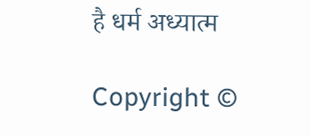है धर्म अध्यात्म

Copyright ©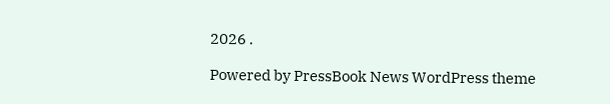2026 .

Powered by PressBook News WordPress theme